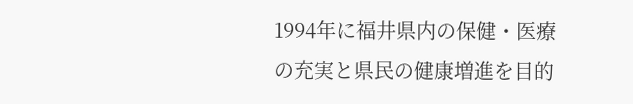1994年に福井県内の保健・医療の充実と県民の健康増進を目的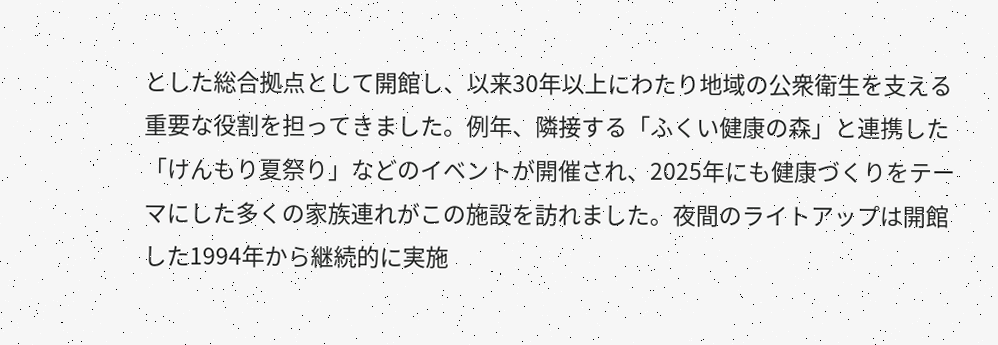とした総合拠点として開館し、以来30年以上にわたり地域の公衆衛生を支える重要な役割を担ってきました。例年、隣接する「ふくい健康の森」と連携した「けんもり夏祭り」などのイベントが開催され、2025年にも健康づくりをテーマにした多くの家族連れがこの施設を訪れました。夜間のライトアップは開館した1994年から継続的に実施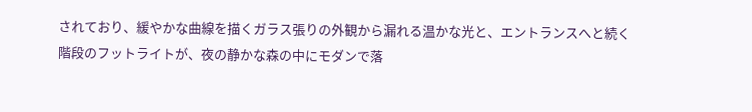されており、緩やかな曲線を描くガラス張りの外観から漏れる温かな光と、エントランスへと続く階段のフットライトが、夜の静かな森の中にモダンで落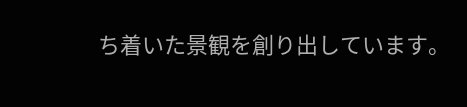ち着いた景観を創り出しています。